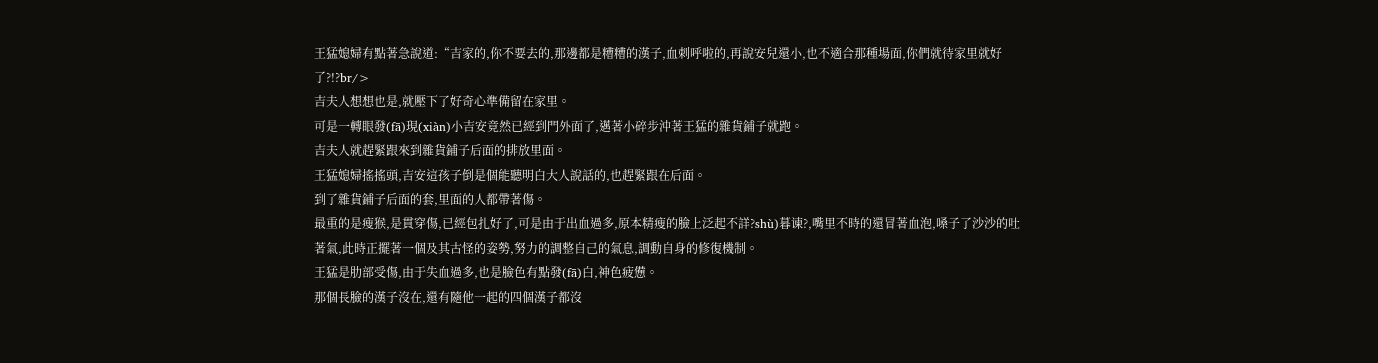王猛媳婦有點著急說道:“吉家的,你不要去的,那邊都是糟糟的漢子,血刺呼啦的,再說安兒還小,也不適合那種場面,你們就待家里就好了?!?br/>
吉夫人想想也是,就壓下了好奇心準備留在家里。
可是一轉眼發(fā)現(xiàn)小吉安竟然已經到門外面了,邁著小碎步沖著王猛的雜貨鋪子就跑。
吉夫人就趕緊跟來到雜貨鋪子后面的排放里面。
王猛媳婦搖搖頭,吉安這孩子倒是個能聽明白大人說話的,也趕緊跟在后面。
到了雜貨鋪子后面的套,里面的人都帶著傷。
最重的是瘦猴,是貫穿傷,已經包扎好了,可是由于出血過多,原本精瘦的臉上泛起不詳?shù)暮谏?,嘴里不時的還冒著血泡,嗓子了沙沙的吐著氣,此時正擺著一個及其古怪的姿勢,努力的調整自己的氣息,調動自身的修復機制。
王猛是肋部受傷,由于失血過多,也是臉色有點發(fā)白,神色疲憊。
那個長臉的漢子沒在,還有隨他一起的四個漢子都沒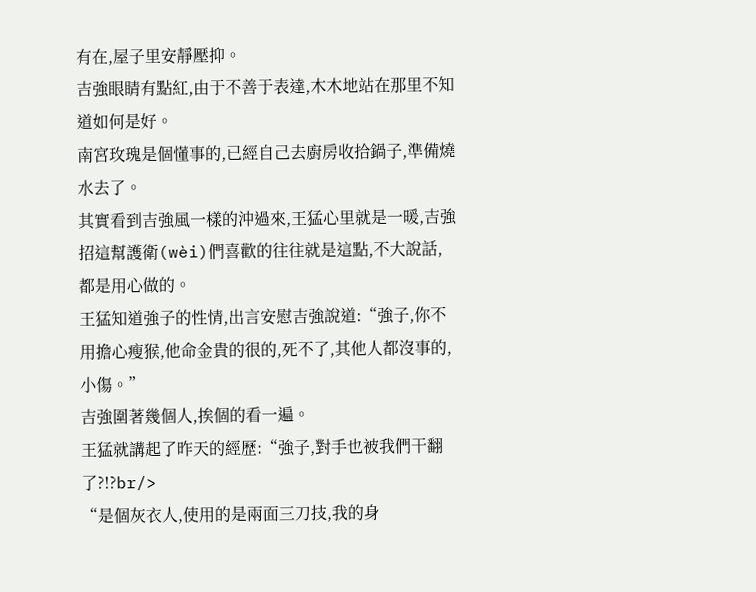有在,屋子里安靜壓抑。
吉強眼睛有點紅,由于不善于表達,木木地站在那里不知道如何是好。
南宮玫瑰是個懂事的,已經自己去廚房收拾鍋子,準備燒水去了。
其實看到吉強風一樣的沖過來,王猛心里就是一暖,吉強招這幫護衛(wèi)們喜歡的往往就是這點,不大說話,都是用心做的。
王猛知道強子的性情,出言安慰吉強說道:“強子,你不用擔心瘦猴,他命金貴的很的,死不了,其他人都沒事的,小傷。”
吉強圍著幾個人,挨個的看一遍。
王猛就講起了昨天的經歷:“強子,對手也被我們干翻了?!?br/>
“是個灰衣人,使用的是兩面三刀技,我的身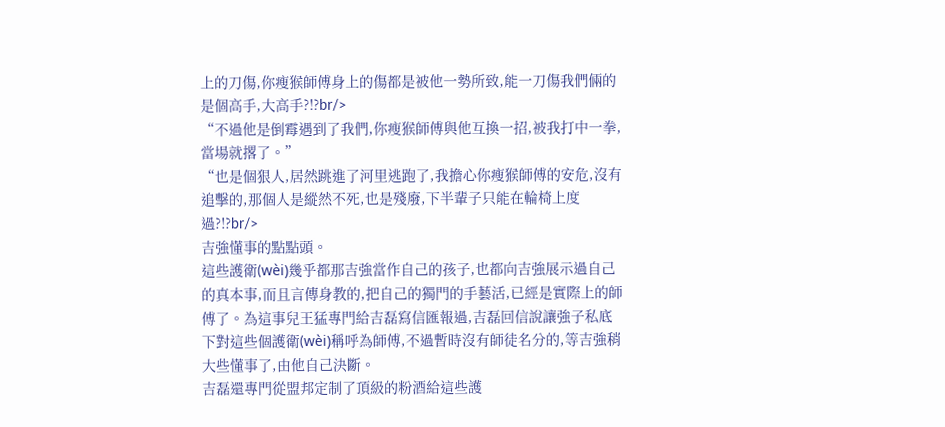上的刀傷,你瘦猴師傅身上的傷都是被他一勢所致,能一刀傷我們倆的是個高手,大高手?!?br/>
“不過他是倒霉遇到了我們,你瘦猴師傅與他互換一招,被我打中一拳,當場就撂了。”
“也是個狠人,居然跳進了河里逃跑了,我擔心你瘦猴師傅的安危,沒有追擊的,那個人是縱然不死,也是殘廢,下半輩子只能在輪椅上度過?!?br/>
吉強懂事的點點頭。
這些護衛(wèi)幾乎都那吉強當作自己的孩子,也都向吉強展示過自己的真本事,而且言傳身教的,把自己的獨門的手藝活,已經是實際上的師傅了。為這事兒王猛專門給吉磊寫信匯報過,吉磊回信說讓強子私底下對這些個護衛(wèi)稱呼為師傅,不過暫時沒有師徒名分的,等吉強稍大些懂事了,由他自己決斷。
吉磊還專門從盟邦定制了頂級的粉酒給這些護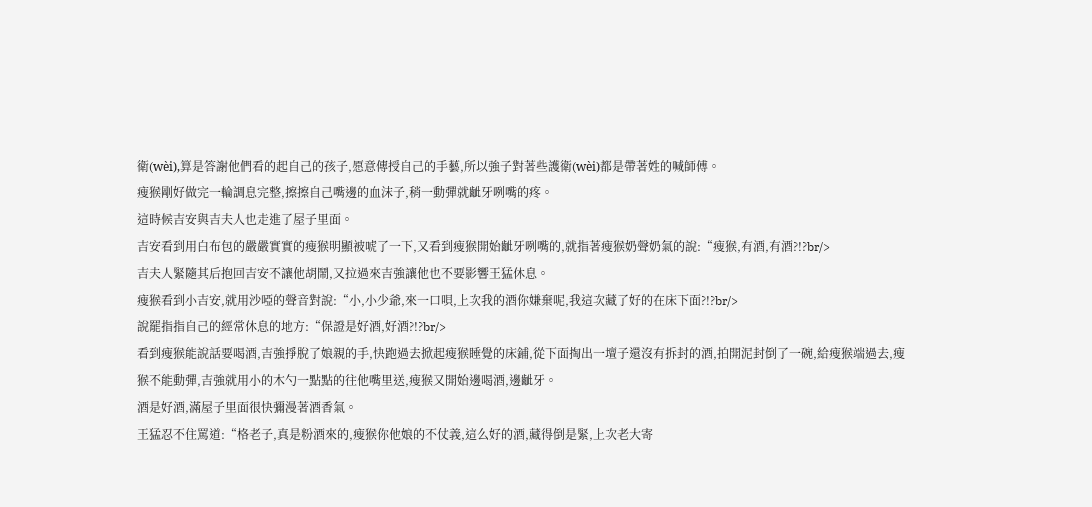衛(wèi),算是答謝他們看的起自己的孩子,愿意傳授自己的手藝,所以強子對著些護衛(wèi)都是帶著姓的喊師傅。
瘦猴剛好做完一輪調息完整,擦擦自己嘴邊的血沫子,稍一動彈就齜牙咧嘴的疼。
這時候吉安與吉夫人也走進了屋子里面。
吉安看到用白布包的嚴嚴實實的瘦猴明顯被唬了一下,又看到瘦猴開始齜牙咧嘴的,就指著瘦猴奶聲奶氣的說:“瘦猴,有酒,有酒?!?br/>
吉夫人緊隨其后抱回吉安不讓他胡鬧,又拉過來吉強讓他也不要影響王猛休息。
瘦猴看到小吉安,就用沙啞的聲音對說:“小,小少爺,來一口唄,上次我的酒你嫌棄呢,我這次藏了好的在床下面?!?br/>
說罷指指自己的經常休息的地方:“保證是好酒,好酒?!?br/>
看到瘦猴能說話要喝酒,吉強掙脫了娘親的手,快跑過去掀起瘦猴睡覺的床鋪,從下面掏出一壇子還沒有拆封的酒,拍開泥封倒了一碗,給瘦猴端過去,瘦猴不能動彈,吉強就用小的木勺一點點的往他嘴里送,瘦猴又開始邊喝酒,邊齜牙。
酒是好酒,滿屋子里面很快彌漫著酒香氣。
王猛忍不住罵道:“格老子,真是粉酒來的,瘦猴你他娘的不仗義,這么好的酒,藏得倒是緊,上次老大寄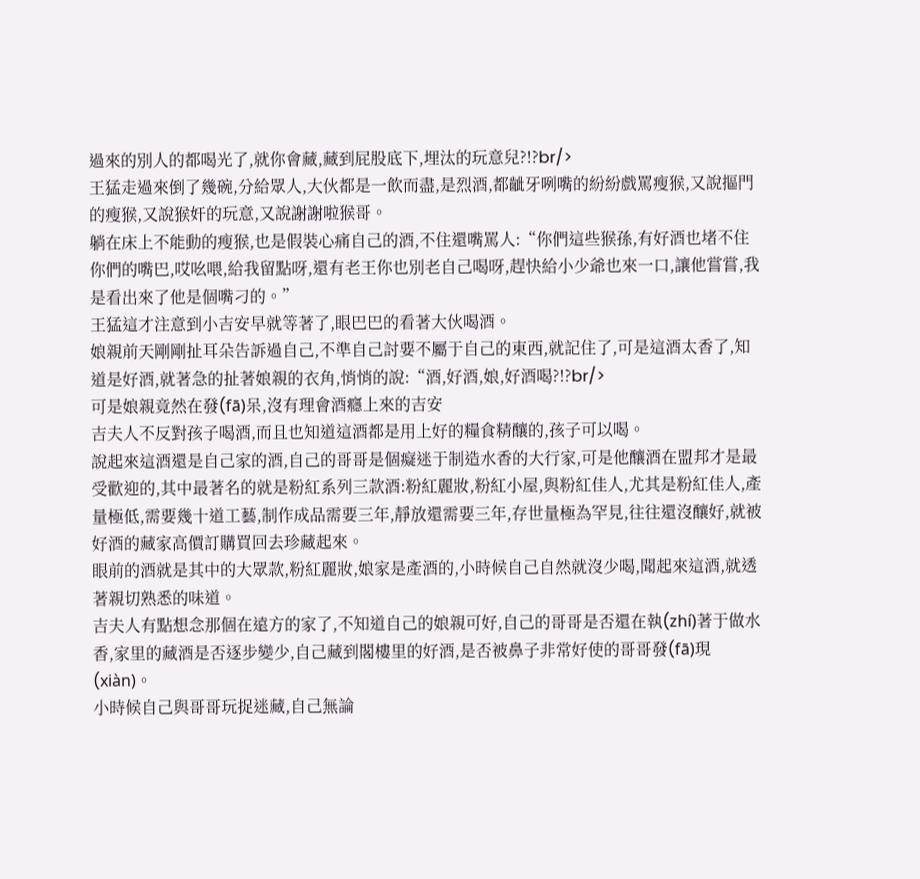過來的別人的都喝光了,就你會藏,藏到屁股底下,埋汰的玩意兒?!?br/>
王猛走過來倒了幾碗,分給眾人,大伙都是一飲而盡,是烈酒,都齜牙咧嘴的紛紛戲罵瘦猴,又說摳門的瘦猴,又說猴奸的玩意,又說謝謝啦猴哥。
躺在床上不能動的瘦猴,也是假裝心痛自己的酒,不住還嘴罵人:“你們這些猴孫,有好酒也堵不住你們的嘴巴,哎吆喂,給我留點呀,還有老王你也別老自己喝呀,趕快給小少爺也來一口,讓他嘗嘗,我是看出來了他是個嘴刁的。”
王猛這才注意到小吉安早就等著了,眼巴巴的看著大伙喝酒。
娘親前天剛剛扯耳朵告訴過自己,不準自己討要不屬于自己的東西,就記住了,可是這酒太香了,知道是好酒,就著急的扯著娘親的衣角,悄悄的說:“酒,好酒,娘,好酒喝?!?br/>
可是娘親竟然在發(fā)呆,沒有理會酒癮上來的吉安
吉夫人不反對孩子喝酒,而且也知道這酒都是用上好的糧食精釀的,孩子可以喝。
說起來這酒還是自己家的酒,自己的哥哥是個癡迷于制造水香的大行家,可是他釀酒在盟邦才是最受歡迎的,其中最著名的就是粉紅系列三款酒:粉紅麗妝,粉紅小屋,與粉紅佳人,尤其是粉紅佳人,產量極低,需要幾十道工藝,制作成品需要三年,靜放還需要三年,存世量極為罕見,往往還沒釀好,就被好酒的藏家高價訂購買回去珍藏起來。
眼前的酒就是其中的大眾款,粉紅麗妝,娘家是產酒的,小時候自己自然就沒少喝,聞起來這酒,就透著親切熟悉的味道。
吉夫人有點想念那個在遠方的家了,不知道自己的娘親可好,自己的哥哥是否還在執(zhí)著于做水香,家里的藏酒是否逐步變少,自己藏到閣樓里的好酒,是否被鼻子非常好使的哥哥發(fā)現(xiàn)。
小時候自己與哥哥玩捉迷藏,自己無論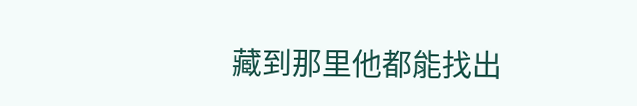藏到那里他都能找出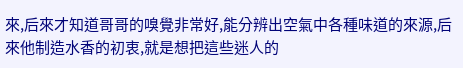來,后來才知道哥哥的嗅覺非常好,能分辨出空氣中各種味道的來源,后來他制造水香的初衷,就是想把這些迷人的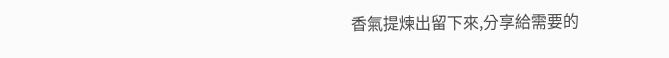香氣提煉出留下來,分享給需要的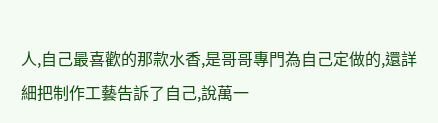人,自己最喜歡的那款水香,是哥哥專門為自己定做的,還詳細把制作工藝告訴了自己,說萬一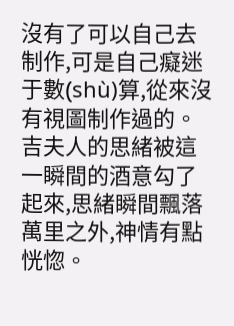沒有了可以自己去制作,可是自己癡迷于數(shù)算,從來沒有視圖制作過的。
吉夫人的思緒被這一瞬間的酒意勾了起來,思緒瞬間飄落萬里之外,神情有點恍惚。